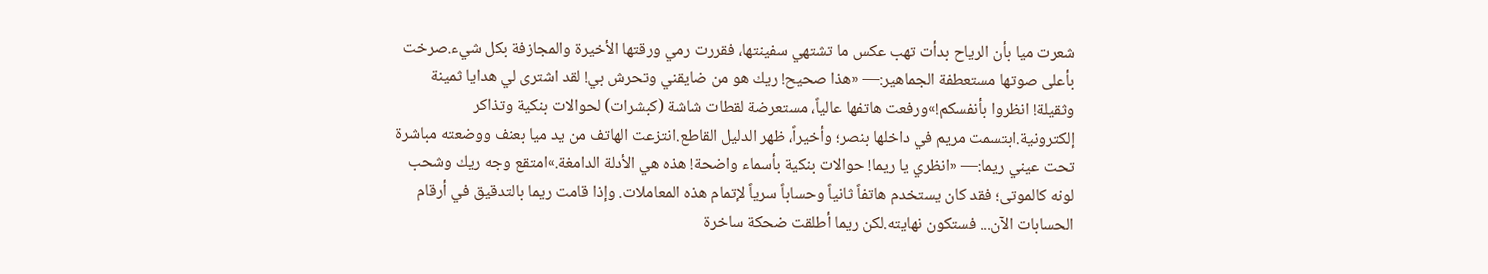شعرت ميا بأن الرياح بدأت تهب عكس ما تشتهي سفينتها، فقررت رمي ورقتها الأخيرة والمجازفة بكل شيء.صرخت بأعلى صوتها مستعطفة الجماهير:— «هذا صحيح! ريك هو من ضايقني وتحرش بي! لقد اشترى لي هدايا ثمينة وثقيلة! انظروا بأنفسكم!»ورفعت هاتفها عالياً، مستعرضة لقطات شاشة (كبشرات) لحوالات بنكية وتذاكر إلكترونية.ابتسمت مريم في داخلها بنصر؛ وأخيراً، ظهر الدليل القاطع.انتزعت الهاتف من يد ميا بعنف ووضعته مباشرة تحت عيني ريما:— «انظري يا ريما! حوالات بنكية بأسماء واضحة! هذه هي الأدلة الدامغة.»امتقع وجه ريك وشحب لونه كالموتى؛ فقد كان يستخدم هاتفاً ثانياً وحساباً سرياً لإتمام هذه المعاملات. وإذا قامت ريما بالتدقيق في أرقام الحسابات الآن... فستكون نهايته.لكن ريما أطلقت ضحكة ساخرة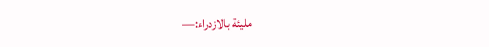مليئة بالازدراء:—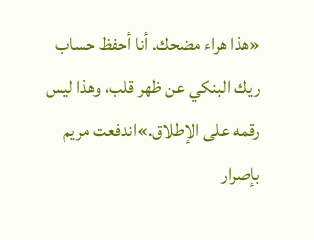«هذا هراء مضحك. أنا أحفظ حساب ريك البنكي عن ظهر قلب، وهذا ليس رقمه على الإطلاق.»اندفعت مريم بإصرار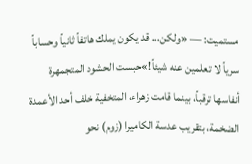مستميت: — «ولكن... قد يكون يملك هاتفاً ثانياً وحساباً سرياً لا تعلمين عنه شيئاً!»حبست الحشود المتجمهرة أنفاسها ترقباً، بينما قامت زهراء، المتخفية خلف أحد الأعمدة الضخمة، بتقريب عدسة الكاميرا (زوم) نحو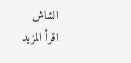الشاش
اقرأ المزيد